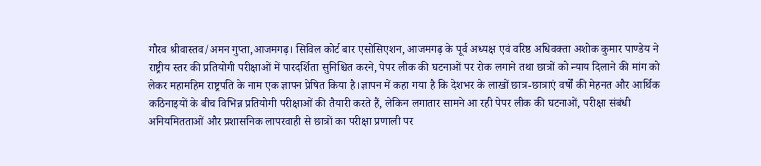गौरव श्रीवास्तव/अमन गुप्ता,आजमगढ़। सिविल कोर्ट बार एसोसिएशन, आजमगढ़ के पूर्व अध्यक्ष एवं वरिष्ठ अधिवक्ता अशोक कुमार पाण्डेय ने राष्ट्रीय स्तर की प्रतियोगी परीक्षाओं में पारदर्शिता सुनिश्चित करने, पेपर लीक की घटनाओं पर रोक लगाने तथा छात्रों को न्याय दिलाने की मांग को लेकर महामहिम राष्ट्रपति के नाम एक ज्ञापन प्रेषित किया है।ज्ञापन में कहा गया है कि देशभर के लाखों छात्र-छात्राएं वर्षों की मेहनत और आर्थिक कठिनाइयों के बीच विभिन्न प्रतियोगी परीक्षाओं की तैयारी करते हैं, लेकिन लगातार सामने आ रही पेपर लीक की घटनाओं, परीक्षा संबंधी अनियमितताओं और प्रशासनिक लापरवाही से छात्रों का परीक्षा प्रणाली पर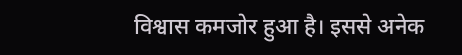विश्वास कमजोर हुआ है। इससे अनेक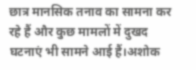छात्र मानसिक तनाव का सामना कर रहे हैं और कुछ मामलों में दुखद घटनाएं भी सामने आई हैं।अशोक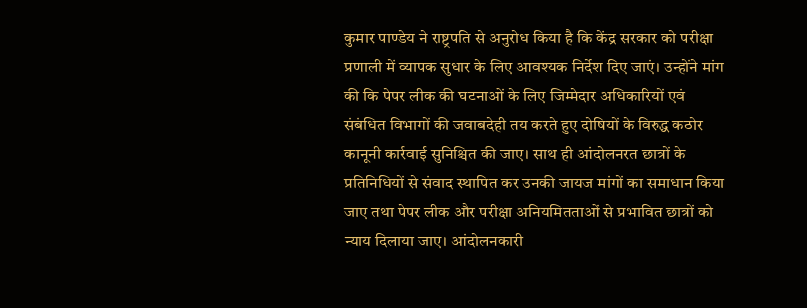कुमार पाण्डेय ने राष्ट्रपति से अनुरोध किया है कि केंद्र सरकार को परीक्षा प्रणाली में व्यापक सुधार के लिए आवश्यक निर्देश दिए जाएं। उन्होंने मांग की कि पेपर लीक की घटनाओं के लिए जिम्मेदार अधिकारियों एवं संबंधित विभागों की जवाबदेही तय करते हुए दोषियों के विरुद्ध कठोर कानूनी कार्रवाई सुनिश्चित की जाए। साथ ही आंदोलनरत छात्रों के प्रतिनिधियों से संवाद स्थापित कर उनकी जायज मांगों का समाधान किया जाए तथा पेपर लीक और परीक्षा अनियमितताओं से प्रभावित छात्रों को न्याय दिलाया जाए। आंदोलनकारी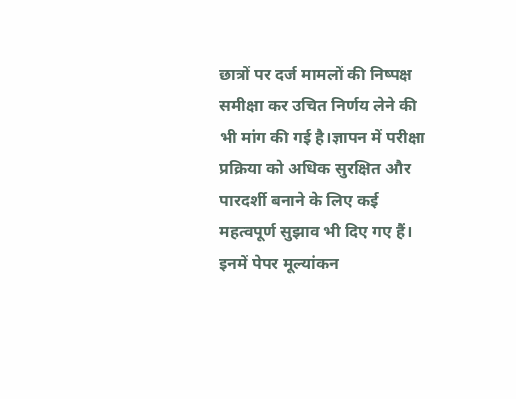छात्रों पर दर्ज मामलों की निष्पक्ष समीक्षा कर उचित निर्णय लेने की भी मांग की गई है।ज्ञापन में परीक्षा प्रक्रिया को अधिक सुरक्षित और पारदर्शी बनाने के लिए कई महत्वपूर्ण सुझाव भी दिए गए हैं। इनमें पेपर मूल्यांकन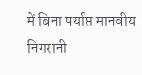में बिना पर्याप्त मानवीय निगरानी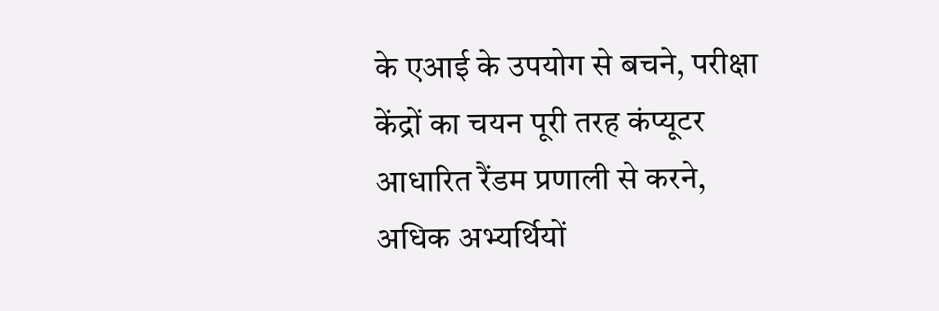के एआई के उपयोग से बचने, परीक्षा केंद्रों का चयन पूरी तरह कंप्यूटर आधारित रैंडम प्रणाली से करने, अधिक अभ्यर्थियों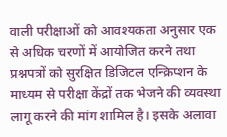वाली परीक्षाओं को आवश्यकता अनुसार एक से अधिक चरणों में आयोजित करने तथा प्रश्नपत्रों को सुरक्षित डिजिटल एन्क्रिप्शन के माध्यम से परीक्षा केंद्रों तक भेजने की व्यवस्था लागू करने की मांग शामिल है। इसके अलावा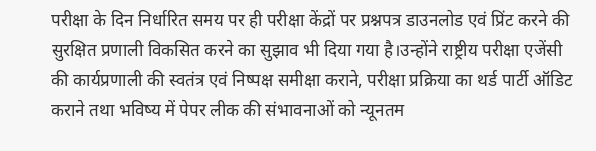परीक्षा के दिन निर्धारित समय पर ही परीक्षा केंद्रों पर प्रश्नपत्र डाउनलोड एवं प्रिंट करने की सुरक्षित प्रणाली विकसित करने का सुझाव भी दिया गया है।उन्होंने राष्ट्रीय परीक्षा एजेंसी की कार्यप्रणाली की स्वतंत्र एवं निष्पक्ष समीक्षा कराने, परीक्षा प्रक्रिया का थर्ड पार्टी ऑडिट कराने तथा भविष्य में पेपर लीक की संभावनाओं को न्यूनतम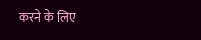करने के लिए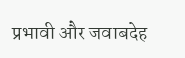प्रभावी और जवाबदेह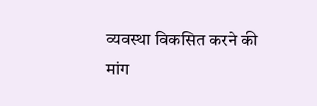व्यवस्था विकसित करने की मांग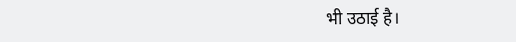भी उठाई है।